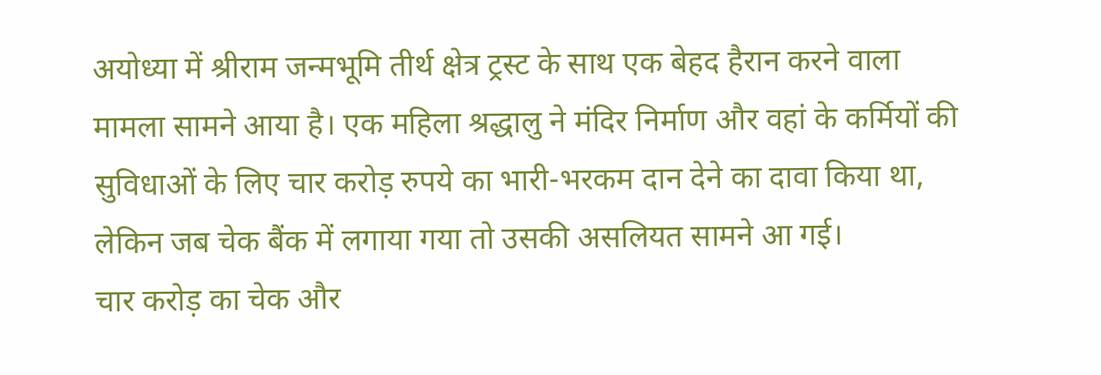अयोध्या में श्रीराम जन्मभूमि तीर्थ क्षेत्र ट्रस्ट के साथ एक बेहद हैरान करने वाला मामला सामने आया है। एक महिला श्रद्धालु ने मंदिर निर्माण और वहां के कर्मियों की सुविधाओं के लिए चार करोड़ रुपये का भारी-भरकम दान देने का दावा किया था, लेकिन जब चेक बैंक में लगाया गया तो उसकी असलियत सामने आ गई।
चार करोड़ का चेक और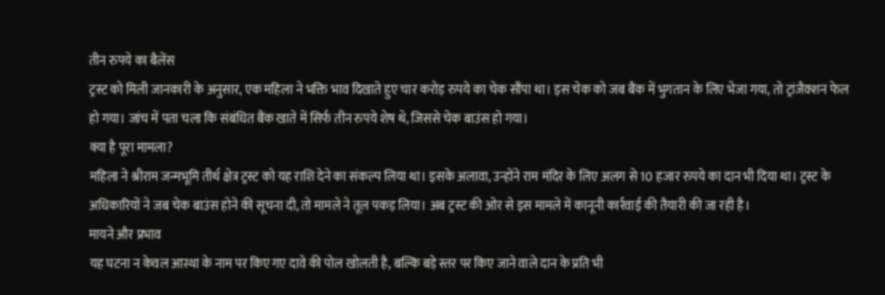तीन रुपये का बैलेंस
ट्रस्ट को मिली जानकारी के अनुसार, एक महिला ने भक्ति भाव दिखाते हुए चार करोड़ रुपये का चेक सौंपा था। इस चेक को जब बैंक में भुगतान के लिए भेजा गया, तो ट्रांजैक्शन फेल हो गया। जांच में पता चला कि संबंधित बैंक खाते में सिर्फ तीन रुपये शेष थे, जिससे चेक बाउंस हो गया।
क्या है पूरा मामला?
महिला ने श्रीराम जन्मभूमि तीर्थ क्षेत्र ट्रस्ट को यह राशि देने का संकल्प लिया था। इसके अलावा, उन्होंने राम मंदिर के लिए अलग से 10 हजार रुपये का दान भी दिया था। ट्रस्ट के अधिकारियों ने जब चेक बाउंस होने की सूचना दी, तो मामले ने तूल पकड़ लिया। अब ट्रस्ट की ओर से इस मामले में कानूनी कार्रवाई की तैयारी की जा रही है।
मायने और प्रभाव
यह घटना न केवल आस्था के नाम पर किए गए दावे की पोल खोलती है, बल्कि बड़े स्तर पर किए जाने वाले दान के प्रति भी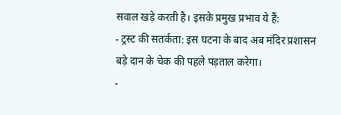सवाल खड़े करती है। इसके प्रमुख प्रभाव ये हैं:
- ट्रस्ट की सतर्कता: इस घटना के बाद अब मंदिर प्रशासन बड़े दान के चेक की पहले पड़ताल करेगा।
-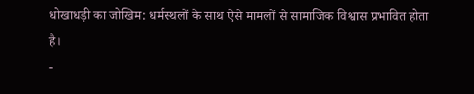धोखाधड़ी का जोखिम: धर्मस्थलों के साथ ऐसे मामलों से सामाजिक विश्वास प्रभावित होता है।
-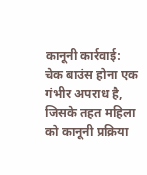कानूनी कार्रवाई: चेक बाउंस होना एक गंभीर अपराध है, जिसके तहत महिला को कानूनी प्रक्रिया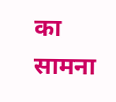का सामना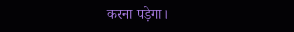करना पड़ेगा।